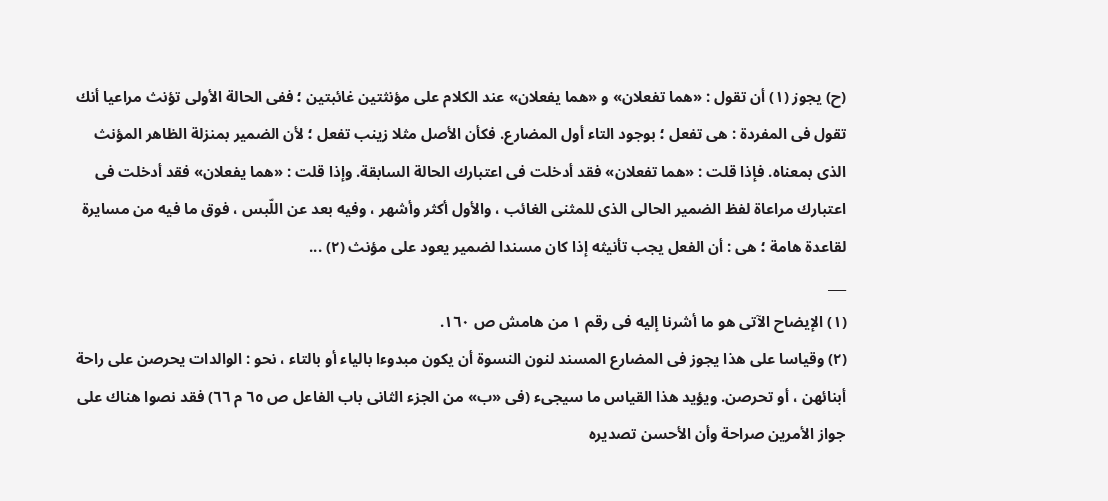(ح) يجوز (١) أن تقول : «هما تفعلان» و «هما يفعلان» عند الكلام على مؤنثتين غائبتين ؛ ففى الحالة الأولى تؤنث مراعيا أنك تقول فى المفردة : هى تفعل ؛ بوجود التاء أول المضارع. فكأن الأصل مثلا زينب تفعل ؛ لأن الضمير بمنزلة الظاهر المؤنث الذى بمعناه. فإذا قلت : «هما تفعلان» فقد أدخلت فى اعتبارك الحالة السابقة. وإذا قلت : «هما يفعلان» فقد أدخلت فى اعتبارك مراعاة لفظ الضمير الحالى الذى للمثنى الغائب ، والأول أكثر وأشهر ، وفيه بعد عن اللّبس ، فوق ما فيه من مسايرة لقاعدة هامة ؛ هى : أن الفعل يجب تأنيثه إذا كان مسندا لضمير يعود على مؤنث (٢) ...
___
(١) الإيضاح الآتى هو ما أشرنا إليه فى رقم ١ من هامش ص ١٦٠.
(٢) وقياسا على هذا يجوز فى المضارع المسند لنون النسوة أن يكون مبدوءا بالياء أو بالتاء ، نحو : الوالدات يحرصن على راحة أبنائهن ، أو تحرصن. ويؤيد هذا القياس ما سيجىء (فى «ب» من الجزء الثانى باب الفاعل ص ٦٥ م ٦٦) فقد نصوا هناك على جواز الأمرين صراحة وأن الأحسن تصديره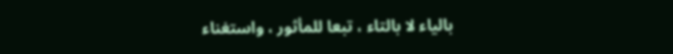بالياء لا بالتاء ، تبعا للمأثور ، واستغناء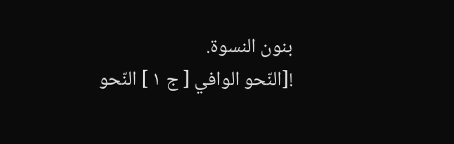بنون النسوة.
![النّحو الوافي [ ج ١ ] النّحو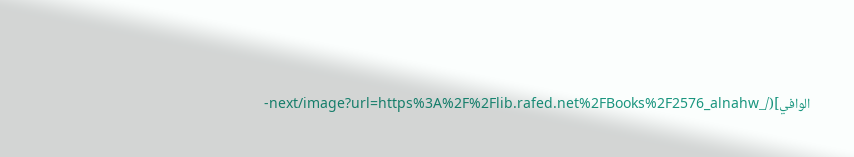الوافي](/_next/image?url=https%3A%2F%2Flib.rafed.net%2FBooks%2F2576_alnahw-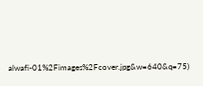alwafi-01%2Fimages%2Fcover.jpg&w=640&q=75)